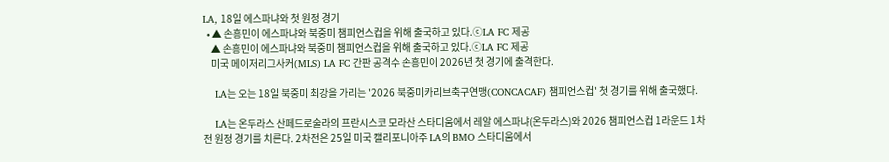LA, 18일 에스파냐와 첫 원정 경기
  • ▲ 손흥민이 에스파냐와 북중미 챔피언스컵을 위해 출국하고 있다.ⓒLA FC 제공
    ▲ 손흥민이 에스파냐와 북중미 챔피언스컵을 위해 출국하고 있다.ⓒLA FC 제공
    미국 메이저리그사커(MLS) LA FC 간판 공격수 손흥민이 2026년 첫 경기에 출격한다.

    LA는 오는 18일 북중미 최강을 가리는 '2026 북중미카리브축구연맹(CONCACAF) 챔피언스컵' 첫 경기를 위해 출국했다.

    LA는 온두라스 산페드로술라의 프란시스코 모라산 스타디움에서 레알 에스파냐(온두라스)와 2026 챔피언스컵 1라운드 1차전 원정 경기를 치른다. 2차전은 25일 미국 캘리포니아주 LA의 BMO 스타디움에서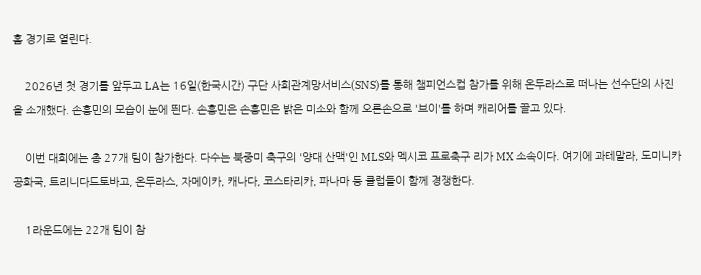홈 경기로 열린다.

    2026년 첫 경기를 앞두고 LA는 16일(한국시간) 구단 사회관계망서비스(SNS)를 통해 챔피언스컵 참가를 위해 온두라스로 떠나는 선수단의 사진을 소개했다. 손흥민의 모습이 눈에 띈다. 손흥민은 손흥민은 밝은 미소와 함께 오른손으로 '브이'를 하며 캐리어를 끌고 있다.

    이번 대회에는 총 27개 팀이 참가한다. 다수는 북중미 축구의 '양대 산맥'인 MLS와 멕시코 프로축구 리가 MX 소속이다. 여기에 과테말라, 도미니카 공화국, 트리니다드토바고, 온두라스, 자메이카, 캐나다, 코스타리카, 파나마 등 클럽들이 함께 경쟁한다.

    1라운드에는 22개 팀이 참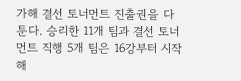가해 결선 토너먼트 진출권을 다툰다. 승리한 11개 팀과 결선 토너먼트 직행 5개 팀은 16강부터 시작해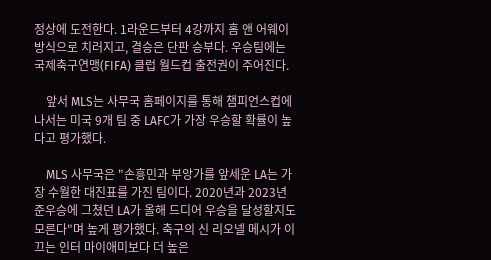정상에 도전한다. 1라운드부터 4강까지 홈 앤 어웨이 방식으로 치러지고, 결승은 단판 승부다. 우승팀에는 국제축구연맹(FIFA) 클럽 월드컵 출전권이 주어진다.

    앞서 MLS는 사무국 홈페이지를 통해 챔피언스컵에 나서는 미국 9개 팀 중 LAFC가 가장 우승할 확률이 높다고 평가했다.

    MLS 사무국은 "손흥민과 부앙가를 앞세운 LA는 가장 수월한 대진표를 가진 팀이다. 2020년과 2023년 준우승에 그쳤던 LA가 올해 드디어 우승을 달성할지도 모른다"며 높게 평가했다. 축구의 신 리오넬 메시가 이끄는 인터 마이애미보다 더 높은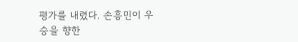평가를 내렸다. 손흥민이 우승을 향한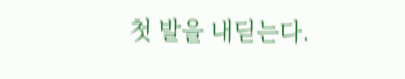첫 발을 내딛는다.